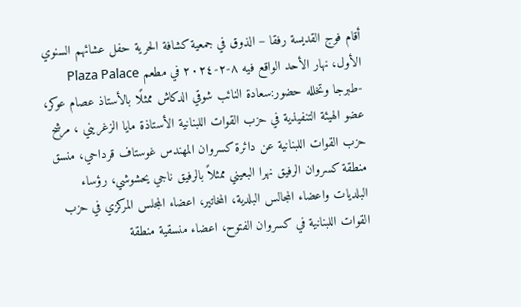أقام فوج القديسة رفقا – الذوق في جمعية كشافة الحرية حفل عشائهم السنوي الأول، نهار الأحد الواقع فيه ٨-٢-٢٠٢٤ في مطعم Plaza Palace -طبرجا وتخلله حضور:سعادة النائب شوقي الدكاش ممثلًا بالأستاذ عصام عوكر، عضو الهيئة التنفيذية في حزب القوات اللبنانية الأستاذة مايا الزغريني ، مرشح حزب القوات اللبنانية عن دائرة كسروان المهندس غوستاف قرداحي، منسق منطقة كسروان الرفيق نهرا البعيني ممثلاً بالرفيق ناجي يحشوشي، رؤساء البلديات واعضاء المجالس البلدية، المخاتير، اعضاء المجلس المركزي في حزب القوات اللبنانية في كسروان الفتوح، اعضاء منسقية منطقة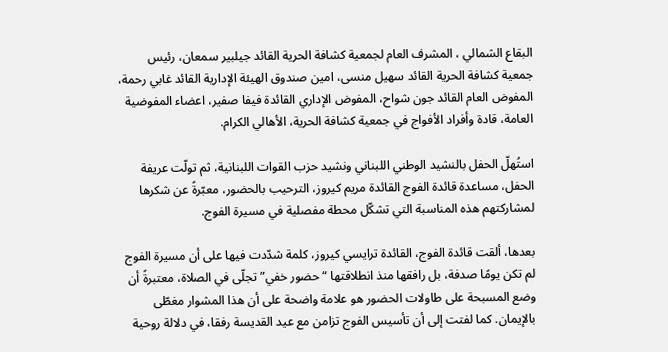البقاع الشمالي ، المشرف العام لجمعية كشافة الحرية القائد جيلبير سمعان، رئيس جمعية كشافة الحرية القائد سهيل منسى، امين صندوق الهيئة الإدارية القائد غابي رحمة، المفوض العام القائد جون شواح، المفوض الإداري القائدة فيفا صفير، اعضاء المفوضية العامة، قادة وأفراد الأفواج في جمعية كشافة الحرية، الأهالي الكرام.

استُهلّ الحفل بالنشيد الوطني اللبناني ونشيد حزب القوات اللبنانية، ثم تولّت عريفة الحفل، مساعدة قائدة الفوج القائدة مريم كيروز، الترحيب بالحضور، معبّرةً عن شكرها لمشاركتهم هذه المناسبة التي تشكّل محطة مفصلية في مسيرة الفوج.

بعدها، ألقت قائدة الفوج، القائدة ترايسي كيروز، كلمة شدّدت فيها على أن مسيرة الفوج لم تكن يومًا صدفة، بل رافقها منذ انطلاقتها “حضور خفي” تجلّى في الصلاة، معتبرةً أن وضع المسبحة على طاولات الحضور هو علامة واضحة على أن هذا المشوار مغطّى بالإيمان. كما لفتت إلى أن تأسيس الفوج تزامن مع عيد القديسة رفقا، في دلالة روحية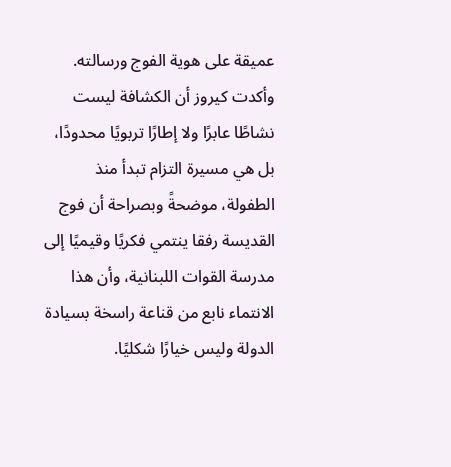عميقة على هوية الفوج ورسالته.
وأكدت كيروز أن الكشافة ليست نشاطًا عابرًا ولا إطارًا تربويًا محدودًا، بل هي مسيرة التزام تبدأ منذ الطفولة، موضحةً وبصراحة أن فوج القديسة رفقا ينتمي فكريًا وقيميًا إلى مدرسة القوات اللبنانية، وأن هذا الانتماء نابع من قناعة راسخة بسيادة الدولة وليس خيارًا شكليًا.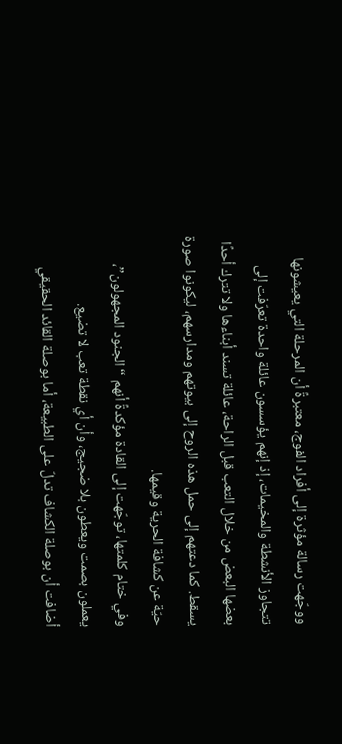ووجّهت رسالة مؤثرة إلى أفراد الفوج، معتبرةً أن المرحلة التي يعيشونها تتجاوز الأنشطة والمخيمات، إذ إنهم يؤسسون عائلة واحدة تعرّفت إلى بعضها البعض من خلال التعب قبل الراحة، عائلة تسند أبناءها ولا تترك أحدًا يسقط. كما دعتهم إلى حمل هذه الروح إلى بيوتهم ومدارسهم، ليكونوا صورة حيّة عن كشافة الحرية وقيمها.
وفي ختام كلمتها، توجّهت إلى القادة مؤكدةً أنهم “الجنود المجهولون”، يعملون بصمت ويعطون بلا ضجيج، وأن أي نقطة تعب لا تضيع.
أضافت أن بوصلة الكشاف تدلّ على الطبيعة، أما بوصلة القائد الحقيقي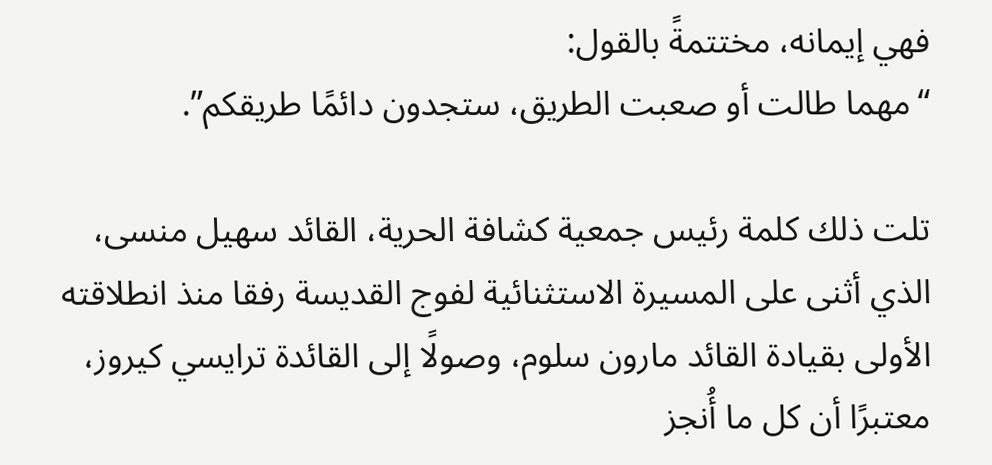فهي إيمانه، مختتمةً بالقول:
“مهما طالت أو صعبت الطريق، ستجدون دائمًا طريقكم”.

تلت ذلك كلمة رئيس جمعية كشافة الحرية، القائد سهيل منسى، الذي أثنى على المسيرة الاستثنائية لفوج القديسة رفقا منذ انطلاقته الأولى بقيادة القائد مارون سلوم، وصولًا إلى القائدة ترايسي كيروز، معتبرًا أن كل ما أُنجز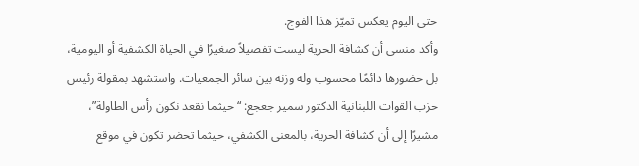حتى اليوم يعكس تميّز هذا الفوج.
وأكد منسى أن كشافة الحرية ليست تفصيلاً صغيرًا في الحياة الكشفية أو اليومية، بل حضورها دائمًا محسوب وله وزنه بين سائر الجمعيات. واستشهد بمقولة رئيس حزب القوات اللبنانية الدكتور سمير جعجع: “حيثما نقعد نكون رأس الطاولة”، مشيرًا إلى أن كشافة الحرية، بالمعنى الكشفي، حيثما تحضر تكون في موقع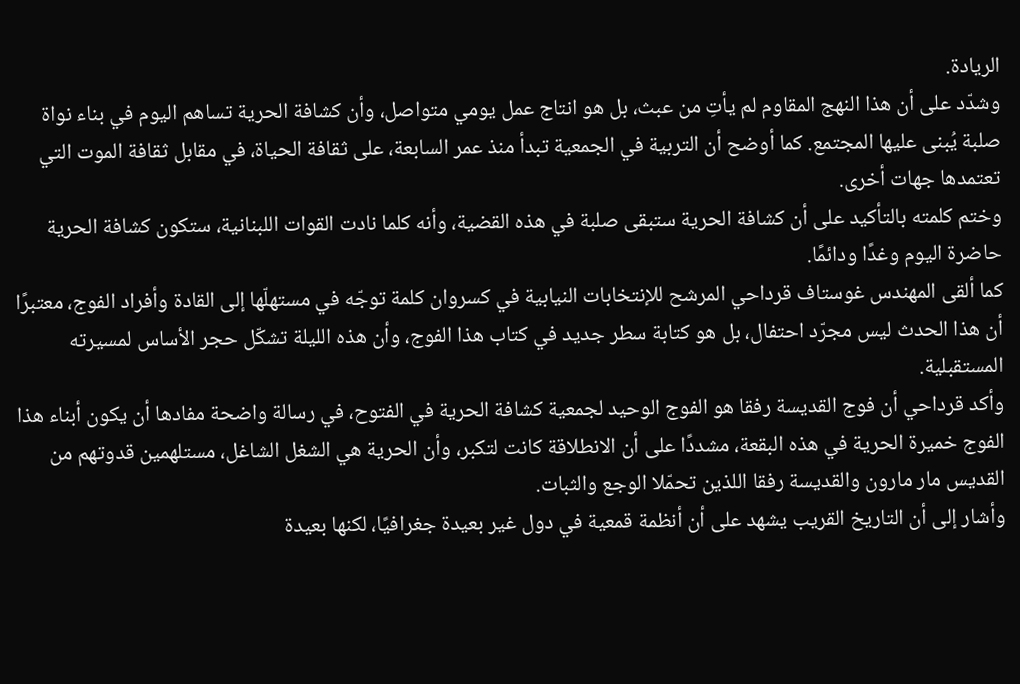الريادة.
وشدّد على أن هذا النهج المقاوم لم يأتِ من عبث، بل هو انتاج عمل يومي متواصل، وأن كشافة الحرية تساهم اليوم في بناء نواة صلبة يُبنى عليها المجتمع. كما أوضح أن التربية في الجمعية تبدأ منذ عمر السابعة، على ثقافة الحياة، في مقابل ثقافة الموت التي تعتمدها جهات أخرى.
وختم كلمته بالتأكيد على أن كشافة الحرية ستبقى صلبة في هذه القضية، وأنه كلما نادت القوات اللبنانية، ستكون كشافة الحرية حاضرة اليوم وغدًا ودائمًا.
كما ألقى المهندس غوستاف قرداحي المرشح للإنتخابات النيابية في كسروان كلمة توجّه في مستهلّها إلى القادة وأفراد الفوج، معتبرًا أن هذا الحدث ليس مجرّد احتفال، بل هو كتابة سطر جديد في كتاب هذا الفوج، وأن هذه الليلة تشكّل حجر الأساس لمسيرته المستقبلية.
وأكد قرداحي أن فوج القديسة رفقا هو الفوج الوحيد لجمعية كشافة الحرية في الفتوح، في رسالة واضحة مفادها أن يكون أبناء هذا الفوج خميرة الحرية في هذه البقعة، مشددًا على أن الانطلاقة كانت لتكبر، وأن الحرية هي الشغل الشاغل، مستلهمين قدوتهم من القديس مار مارون والقديسة رفقا اللذين تحمّلا الوجع والثبات.
وأشار إلى أن التاريخ القريب يشهد على أن أنظمة قمعية في دول غير بعيدة جغرافيًا، لكنها بعيدة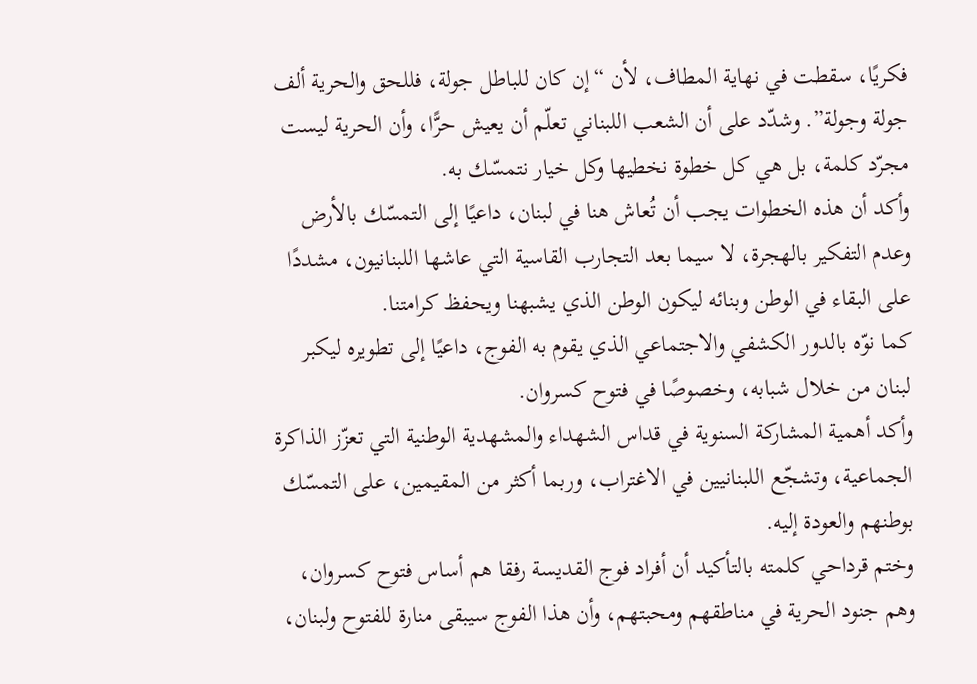فكريًا، سقطت في نهاية المطاف، لأن “إن كان للباطل جولة، فللحق والحرية ألف جولة وجولة”. وشدّد على أن الشعب اللبناني تعلّم أن يعيش حرًّا، وأن الحرية ليست مجرّد كلمة، بل هي كل خطوة نخطيها وكل خيار نتمسّك به.
وأكد أن هذه الخطوات يجب أن تُعاش هنا في لبنان، داعيًا إلى التمسّك بالأرض وعدم التفكير بالهجرة، لا سيما بعد التجارب القاسية التي عاشها اللبنانيون، مشددًا على البقاء في الوطن وبنائه ليكون الوطن الذي يشبهنا ويحفظ كرامتنا.
كما نوّه بالدور الكشفي والاجتماعي الذي يقوم به الفوج، داعيًا إلى تطويره ليكبر لبنان من خلال شبابه، وخصوصًا في فتوح كسروان.
وأكد أهمية المشاركة السنوية في قداس الشهداء والمشهدية الوطنية التي تعزّز الذاكرة الجماعية، وتشجّع اللبنانيين في الاغتراب، وربما أكثر من المقيمين، على التمسّك بوطنهم والعودة إليه.
وختم قرداحي كلمته بالتأكيد أن أفراد فوج القديسة رفقا هم أساس فتوح كسروان، وهم جنود الحرية في مناطقهم ومحبتهم، وأن هذا الفوج سيبقى منارة للفتوح ولبنان،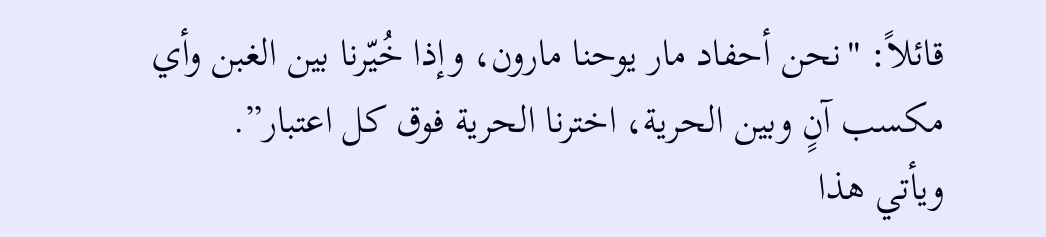قائلاً: "نحن أحفاد مار يوحنا مارون، وإذا خُيّرنا بين الغبن وأي مكسب آنٍ وبين الحرية، اخترنا الحرية فوق كل اعتبار”.
ويأتي هذا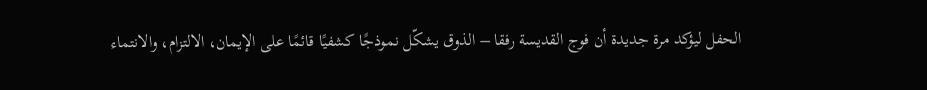الحفل ليؤكد مرة جديدة أن فوج القديسة رفقا – الذوق يشكّل نموذجًا كشفيًا قائمًا على الإيمان، الالتزام، والانتماء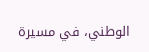الوطني، في مسيرة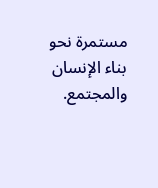مستمرة نحو بناء الإنسان والمجتمع.